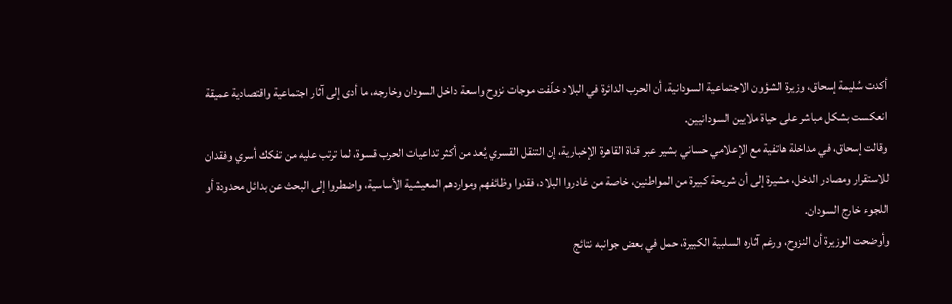أكدت سُليمة إسحاق، وزيرة الشؤون الاجتماعية السودانية، أن الحرب الدائرة في البلاد خلّفت موجات نزوح واسعة داخل السودان وخارجه، ما أدى إلى آثار اجتماعية واقتصادية عميقة انعكست بشكل مباشر على حياة ملايين السودانيين.
وقالت إسحاق، في مداخلة هاتفية مع الإعلامي حساني بشير عبر قناة القاهرة الإخبارية، إن التنقل القسري يُعد من أكثر تداعيات الحرب قسوة، لما ترتب عليه من تفكك أسري وفقدان للاستقرار ومصادر الدخل، مشيرة إلى أن شريحة كبيرة من المواطنين، خاصة من غادروا البلاد، فقدوا وظائفهم ومواردهم المعيشية الأساسية، واضطروا إلى البحث عن بدائل محدودة أو اللجوء خارج السودان.
وأوضحت الوزيرة أن النزوح، ورغم آثاره السلبية الكبيرة، حمل في بعض جوانبه نتائج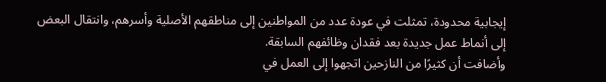إيجابية محدودة، تمثلت في عودة عدد من المواطنين إلى مناطقهم الأصلية وأسرهم، وانتقال البعض إلى أنماط عمل جديدة بعد فقدان وظائفهم السابقة.
وأضافت أن كثيرًا من النازحين اتجهوا إلى العمل في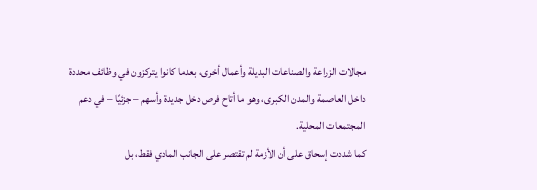مجالات الزراعة والصناعات البديلة وأعمال أخرى، بعدما كانوا يتركزون في وظائف محددة داخل العاصمة والمدن الكبرى، وهو ما أتاح فرص دخل جديدة وأسهم – جزئيًا – في دعم المجتمعات المحلية.
كما شددت إسحاق على أن الأزمة لم تقتصر على الجانب المادي فقط، بل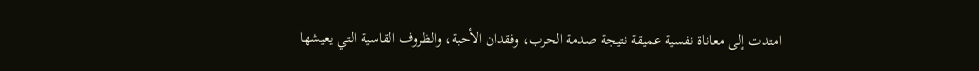امتدت إلى معاناة نفسية عميقة نتيجة صدمة الحرب، وفقدان الأحبة، والظروف القاسية التي يعيشها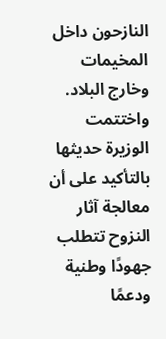النازحون داخل المخيمات وخارج البلاد.
واختتمت الوزيرة حديثها بالتأكيد على أن معالجة آثار النزوح تتطلب جهودًا وطنية ودعمًا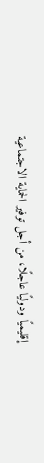إقليميًا ودوليًا عاجلًا، من أجل توفير الحماية الاجتماعية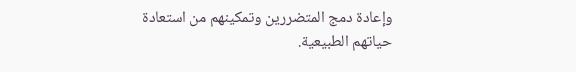وإعادة دمج المتضررين وتمكينهم من استعادة حياتهم الطبيعية.